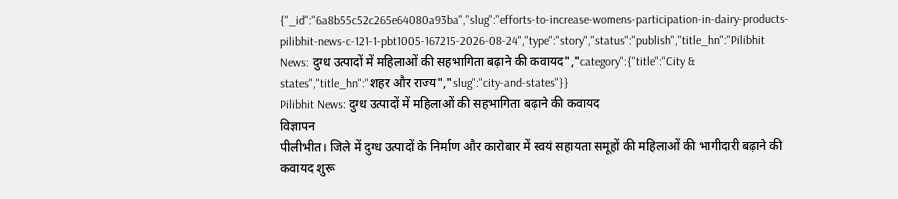{"_id":"6a8b55c52c265e64080a93ba","slug":"efforts-to-increase-womens-participation-in-dairy-products-pilibhit-news-c-121-1-pbt1005-167215-2026-08-24","type":"story","status":"publish","title_hn":"Pilibhit News: दुग्ध उत्पादों में महिलाओं की सहभागिता बढ़ाने की कवायद","category":{"title":"City & states","title_hn":"शहर और राज्य","slug":"city-and-states"}}
Pilibhit News: दुग्ध उत्पादों में महिलाओं की सहभागिता बढ़ाने की कवायद
विज्ञापन
पीलीभीत। जिले में दुग्ध उत्पादों के निर्माण और कारोबार में स्वयं सहायता समूहों की महिलाओं की भागीदारी बढ़ाने की कवायद शुरू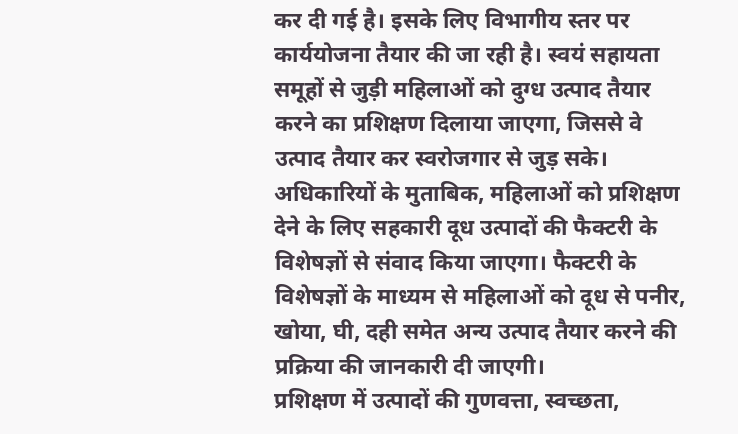कर दी गई है। इसके लिए विभागीय स्तर पर कार्ययोजना तैयार की जा रही है। स्वयं सहायता समूहों से जुड़ी महिलाओं को दुग्ध उत्पाद तैयार करने का प्रशिक्षण दिलाया जाएगा, जिससे वे उत्पाद तैयार कर स्वरोजगार से जुड़ सके।
अधिकारियों के मुताबिक, महिलाओं को प्रशिक्षण देने के लिए सहकारी दूध उत्पादों की फैक्टरी के विशेषज्ञों से संवाद किया जाएगा। फैक्टरी के विशेषज्ञों के माध्यम से महिलाओं को दूध से पनीर, खोया, घी, दही समेत अन्य उत्पाद तैयार करने की प्रक्रिया की जानकारी दी जाएगी।
प्रशिक्षण में उत्पादों की गुणवत्ता, स्वच्छता,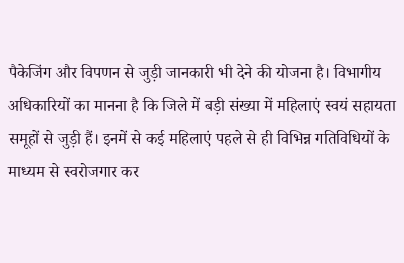पैकेजिंग और विपणन से जुड़ी जानकारी भी देने की योजना है। विभागीय अधिकारियों का मानना है कि जिले में बड़ी संख्या में महिलाएं स्वयं सहायता समूहों से जुड़ी हैं। इनमें से कई महिलाएं पहले से ही विभिन्न गतिविधियों के माध्यम से स्वरोजगार कर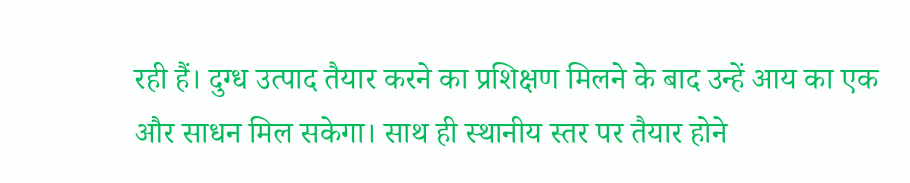रही हैं। दुग्ध उत्पाद तैयार करने का प्रशिक्षण मिलने के बाद उन्हें आय का एक और साधन मिल सकेगा। साथ ही स्थानीय स्तर पर तैयार होने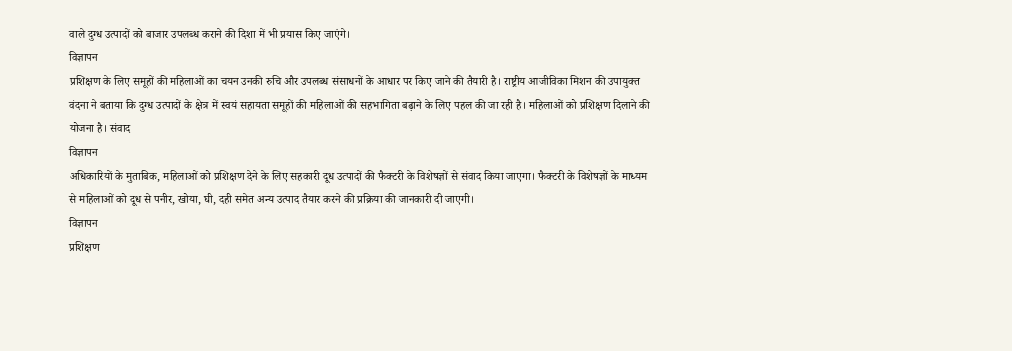वाले दुग्ध उत्पादों को बाजार उपलब्ध कराने की दिशा में भी प्रयास किए जाएंगे।
विज्ञापन
प्रशिक्षण के लिए समूहों की महिलाओं का चयन उनकी रुचि और उपलब्ध संसाधनों के आधार पर किए जाने की तैयारी है। राष्ट्रीय आजीविका मिशन की उपायुक्त वंदना ने बताया कि दुग्ध उत्पादों के क्षेत्र में स्वयं सहायता समूहों की महिलाओं की सहभागिता बढ़ाने के लिए पहल की जा रही है। महिलाओं को प्रशिक्षण दिलाने की योजना है। संवाद
विज्ञापन
अधिकारियों के मुताबिक, महिलाओं को प्रशिक्षण देने के लिए सहकारी दूध उत्पादों की फैक्टरी के विशेषज्ञों से संवाद किया जाएगा। फैक्टरी के विशेषज्ञों के माध्यम से महिलाओं को दूध से पनीर, खोया, घी, दही समेत अन्य उत्पाद तैयार करने की प्रक्रिया की जानकारी दी जाएगी।
विज्ञापन
प्रशिक्षण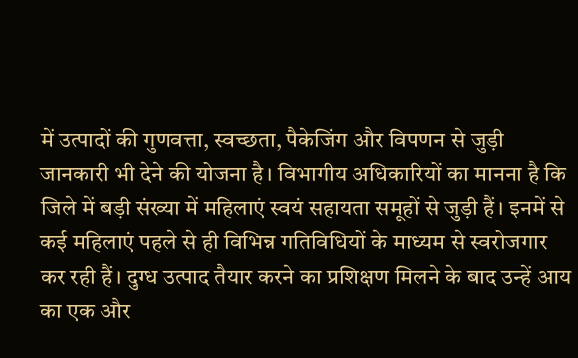में उत्पादों की गुणवत्ता, स्वच्छता, पैकेजिंग और विपणन से जुड़ी जानकारी भी देने की योजना है। विभागीय अधिकारियों का मानना है कि जिले में बड़ी संख्या में महिलाएं स्वयं सहायता समूहों से जुड़ी हैं। इनमें से कई महिलाएं पहले से ही विभिन्न गतिविधियों के माध्यम से स्वरोजगार कर रही हैं। दुग्ध उत्पाद तैयार करने का प्रशिक्षण मिलने के बाद उन्हें आय का एक और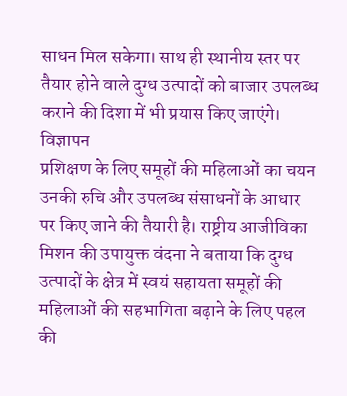साधन मिल सकेगा। साथ ही स्थानीय स्तर पर तैयार होने वाले दुग्ध उत्पादों को बाजार उपलब्ध कराने की दिशा में भी प्रयास किए जाएंगे।
विज्ञापन
प्रशिक्षण के लिए समूहों की महिलाओं का चयन उनकी रुचि और उपलब्ध संसाधनों के आधार पर किए जाने की तैयारी है। राष्ट्रीय आजीविका मिशन की उपायुक्त वंदना ने बताया कि दुग्ध उत्पादों के क्षेत्र में स्वयं सहायता समूहों की महिलाओं की सहभागिता बढ़ाने के लिए पहल की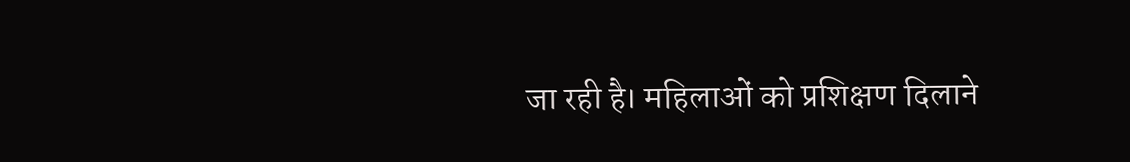जा रही है। महिलाओं को प्रशिक्षण दिलाने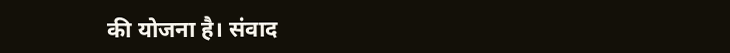की योजना है। संवाद